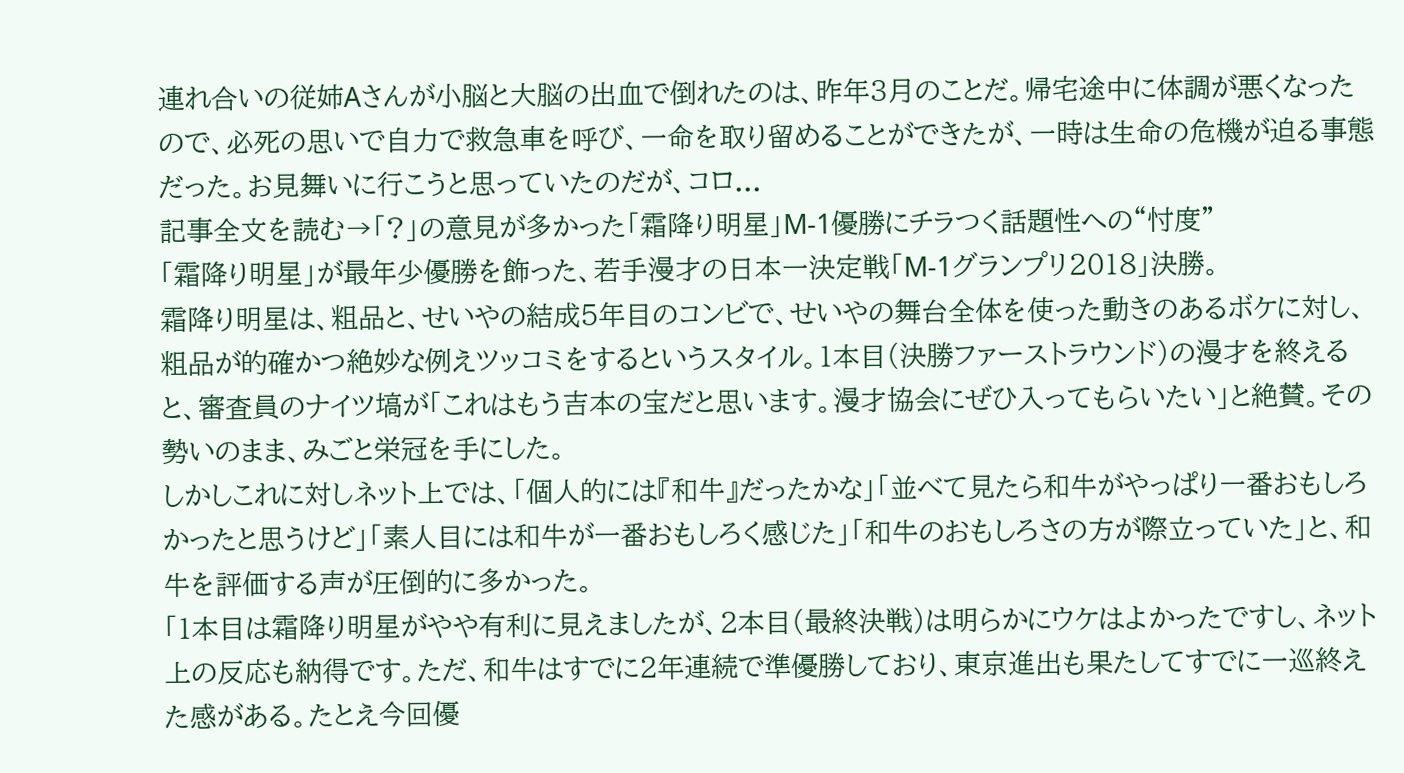連れ合いの従姉Aさんが小脳と大脳の出血で倒れたのは、昨年3月のことだ。帰宅途中に体調が悪くなったので、必死の思いで自力で救急車を呼び、一命を取り留めることができたが、一時は生命の危機が迫る事態だった。お見舞いに行こうと思っていたのだが、コロ...
記事全文を読む→「?」の意見が多かった「霜降り明星」M-1優勝にチラつく話題性への“忖度”
「霜降り明星」が最年少優勝を飾った、若手漫才の日本一決定戦「M-1グランプリ2018」決勝。
霜降り明星は、粗品と、せいやの結成5年目のコンビで、せいやの舞台全体を使った動きのあるボケに対し、粗品が的確かつ絶妙な例えツッコミをするというスタイル。1本目(決勝ファーストラウンド)の漫才を終えると、審査員のナイツ塙が「これはもう吉本の宝だと思います。漫才協会にぜひ入ってもらいたい」と絶賛。その勢いのまま、みごと栄冠を手にした。
しかしこれに対しネット上では、「個人的には『和牛』だったかな」「並べて見たら和牛がやっぱり一番おもしろかったと思うけど」「素人目には和牛が一番おもしろく感じた」「和牛のおもしろさの方が際立っていた」と、和牛を評価する声が圧倒的に多かった。
「1本目は霜降り明星がやや有利に見えましたが、2本目(最終決戦)は明らかにウケはよかったですし、ネット上の反応も納得です。ただ、和牛はすでに2年連続で準優勝しており、東京進出も果たしてすでに一巡終えた感がある。たとえ今回優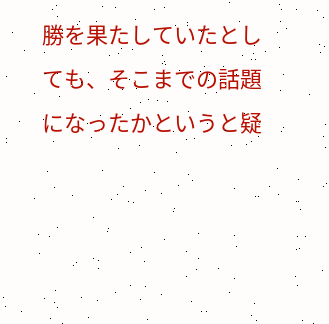勝を果たしていたとしても、そこまでの話題になったかというと疑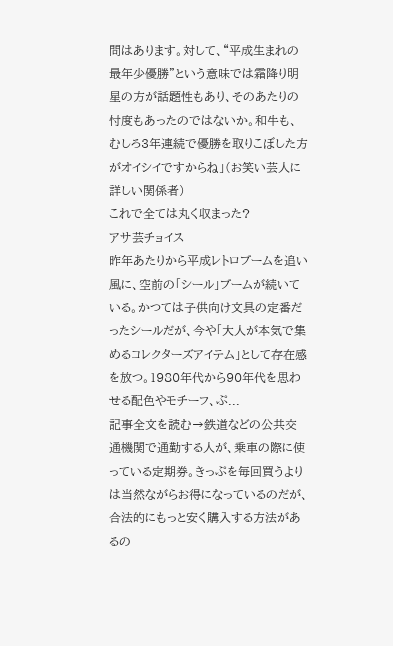問はあります。対して、“平成生まれの最年少優勝”という意味では霜降り明星の方が話題性もあり、そのあたりの忖度もあったのではないか。和牛も、むしろ3年連続で優勝を取りこぼした方がオイシイですからね」(お笑い芸人に詳しい関係者)
これで全ては丸く収まった?
アサ芸チョイス
昨年あたりから平成レトロブームを追い風に、空前の「シール」ブームが続いている。かつては子供向け文具の定番だったシールだが、今や「大人が本気で集めるコレクターズアイテム」として存在感を放つ。1980年代から90年代を思わせる配色やモチーフ、ぷ...
記事全文を読む→鉄道などの公共交通機関で通勤する人が、乗車の際に使っている定期券。きっぷを毎回買うよりは当然ながらお得になっているのだが、合法的にもっと安く購入する方法があるの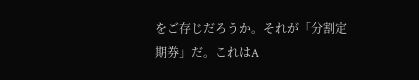をご存じだろうか。それが「分割定期券」だ。これはA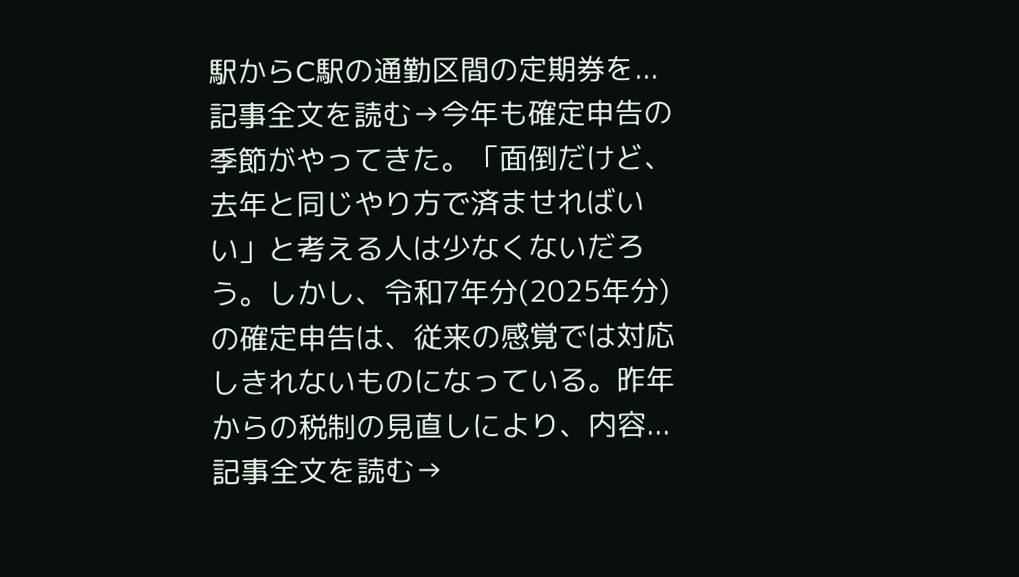駅からC駅の通勤区間の定期券を...
記事全文を読む→今年も確定申告の季節がやってきた。「面倒だけど、去年と同じやり方で済ませればいい」と考える人は少なくないだろう。しかし、令和7年分(2025年分)の確定申告は、従来の感覚では対応しきれないものになっている。昨年からの税制の見直しにより、内容...
記事全文を読む→